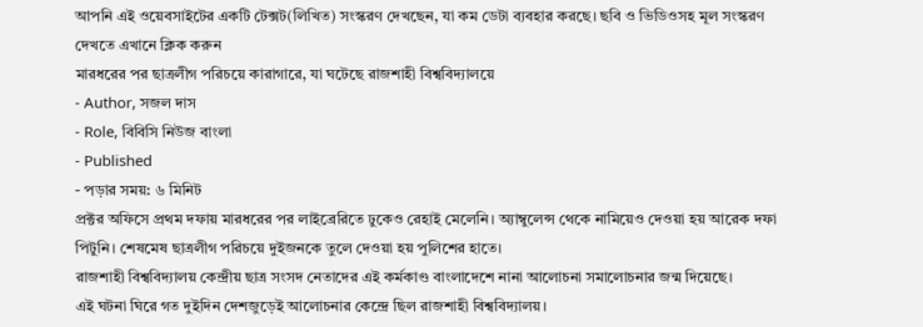আপনি এই ওয়েবসাইটের একটি টেক্সট(লিখিত) সংস্করণ দেখছেন, যা কম ডেটা ব্যবহার করছে। ছবি ও ভিডিওসহ মূল সংস্করণ দেখতে এখানে ক্লিক করুন
মারধরের পর ছাত্রলীগ পরিচয়ে কারাগারে, যা ঘটেছে রাজশাহী বিশ্ববিদ্যালয়ে
- Author, সজল দাস
- Role, বিবিসি নিউজ বাংলা
- Published
- পড়ার সময়: ৬ মিনিট
প্রক্টর অফিসে প্রথম দফায় মারধরের পর লাইব্রেরিতে ঢুকেও রেহাই মেলেনি। অ্যাম্বুলেন্স থেকে নামিয়েও দেওয়া হয় আরেক দফা পিটুনি। শেষমেষ ছাত্রলীগ পরিচয়ে দুইজনকে তুলে দেওয়া হয় পুলিশের হাতে।
রাজশাহী বিশ্ববিদ্যালয় কেন্দ্রীয় ছাত্র সংসদ নেতাদের এই কর্মকাণ্ড বাংলাদেশে নানা আলোচনা সমালোচনার জন্ম দিয়েছে।
এই ঘটনা ঘিরে গত দুইদিন দেশজুড়েই আলোচনার কেন্দ্রে ছিল রাজশাহী বিশ্ববিদ্যালয়।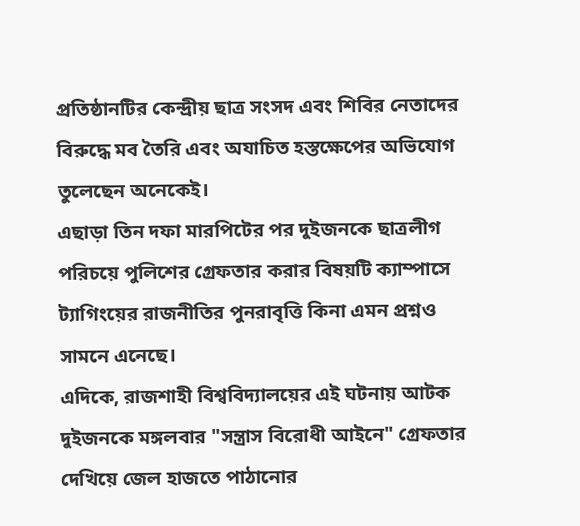প্রতিষ্ঠানটির কেন্দ্রীয় ছাত্র সংসদ এবং শিবির নেতাদের বিরুদ্ধে মব তৈরি এবং অযাচিত হস্তক্ষেপের অভিযোগ তুলেছেন অনেকেই।
এছাড়া তিন দফা মারপিটের পর দুইজনকে ছাত্রলীগ পরিচয়ে পুলিশের গ্রেফতার করার বিষয়টি ক্যাম্পাসে ট্যাগিংয়ের রাজনীতির পুনরাবৃত্তি কিনা এমন প্রশ্নও সামনে এনেছে।
এদিকে, রাজশাহী বিশ্ববিদ্যালয়ের এই ঘটনায় আটক দুইজনকে মঙ্গলবার "সন্ত্রাস বিরোধী আইনে" গ্রেফতার দেখিয়ে জেল হাজতে পাঠানোর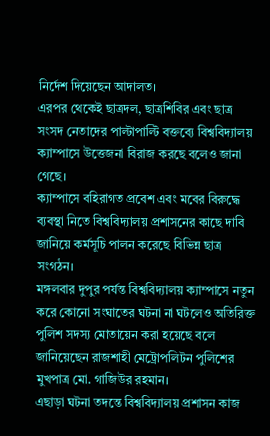নির্দেশ দিয়েছেন আদালত।
এরপর থেকেই ছাত্রদল, ছাত্রশিবির এবং ছাত্র সংসদ নেতাদের পাল্টাপাল্টি বক্তব্যে বিশ্ববিদ্যালয় ক্যাম্পাসে উত্তেজনা বিরাজ করছে বলেও জানা গেছে।
ক্যাম্পাসে বহিরাগত প্রবেশ এবং মবের বিরুদ্ধে ব্যবস্থা নিতে বিশ্ববিদ্যালয় প্রশাসনের কাছে দাবি জানিয়ে কর্মসূচি পালন করেছে বিভিন্ন ছাত্র সংগঠন।
মঙ্গলবার দুপুর পর্যন্ত বিশ্ববিদ্যালয় ক্যাম্পাসে নতুন করে কোনো সংঘাতের ঘটনা না ঘটলেও অতিরিক্ত পুলিশ সদস্য মোতায়েন করা হয়েছে বলে জানিয়েছেন রাজশাহী মেট্রোপলিটন পুলিশের মুখপাত্র মো. গাজিউর রহমান।
এছাড়া ঘটনা তদন্তে বিশ্ববিদ্যালয় প্রশাসন কাজ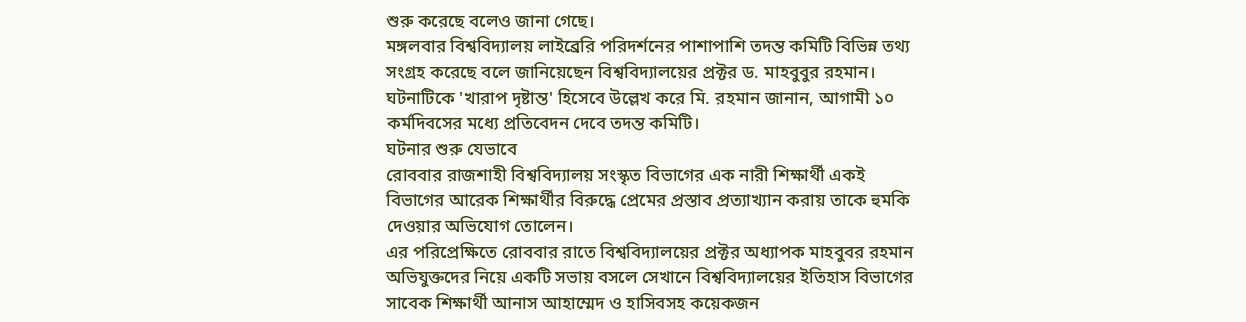শুরু করেছে বলেও জানা গেছে।
মঙ্গলবার বিশ্ববিদ্যালয় লাইব্রেরি পরিদর্শনের পাশাপাশি তদন্ত কমিটি বিভিন্ন তথ্য সংগ্রহ করেছে বলে জানিয়েছেন বিশ্ববিদ্যালয়ের প্রক্টর ড. মাহবুবুর রহমান।
ঘটনাটিকে 'খারাপ দৃষ্টান্ত' হিসেবে উল্লেখ করে মি. রহমান জানান, আগামী ১০ কর্মদিবসের মধ্যে প্রতিবেদন দেবে তদন্ত কমিটি।
ঘটনার শুরু যেভাবে
রোববার রাজশাহী বিশ্ববিদ্যালয় সংস্কৃত বিভাগের এক নারী শিক্ষার্থী একই বিভাগের আরেক শিক্ষার্থীর বিরুদ্ধে প্রেমের প্রস্তাব প্রত্যাখ্যান করায় তাকে হুমকি দেওয়ার অভিযোগ তোলেন।
এর পরিপ্রেক্ষিতে রোববার রাতে বিশ্ববিদ্যালয়ের প্রক্টর অধ্যাপক মাহবুবর রহমান অভিযুক্তদের নিয়ে একটি সভায় বসলে সেখানে বিশ্ববিদ্যালয়ের ইতিহাস বিভাগের সাবেক শিক্ষার্থী আনাস আহাম্মেদ ও হাসিবসহ কয়েকজন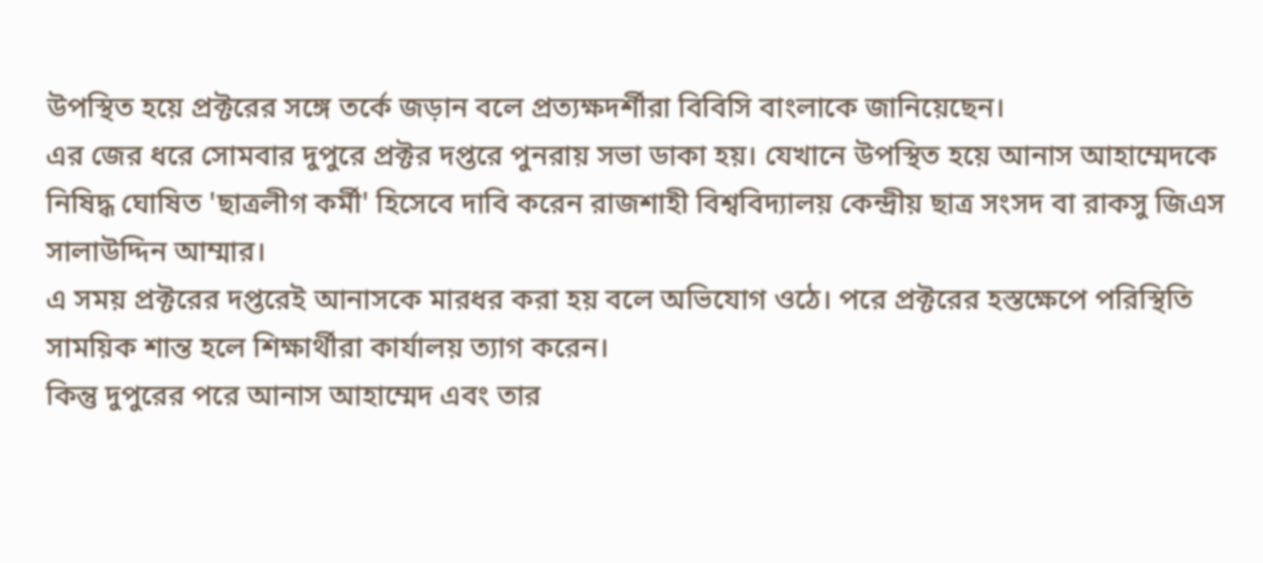উপস্থিত হয়ে প্রক্টরের সঙ্গে তর্কে জড়ান বলে প্রত্যক্ষদর্শীরা বিবিসি বাংলাকে জানিয়েছেন।
এর জের ধরে সোমবার দুপুরে প্রক্টর দপ্তরে পুনরায় সভা ডাকা হয়। যেখানে উপস্থিত হয়ে আনাস আহাম্মেদকে নিষিদ্ধ ঘোষিত 'ছাত্রলীগ কর্মী' হিসেবে দাবি করেন রাজশাহী বিশ্ববিদ্যালয় কেন্দ্রীয় ছাত্র সংসদ বা রাকসু জিএস সালাউদ্দিন আম্মার।
এ সময় প্রক্টরের দপ্তরেই আনাসকে মারধর করা হয় বলে অভিযোগ ওঠে। পরে প্রক্টরের হস্তক্ষেপে পরিস্থিতি সাময়িক শান্ত হলে শিক্ষার্থীরা কার্যালয় ত্যাগ করেন।
কিন্তু দুপুরের পরে আনাস আহাম্মেদ এবং তার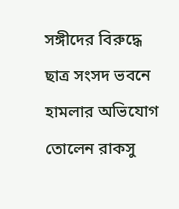সঙ্গীদের বিরুদ্ধে ছাত্র সংসদ ভবনে হামলার অভিযোগ তোলেন রাকসু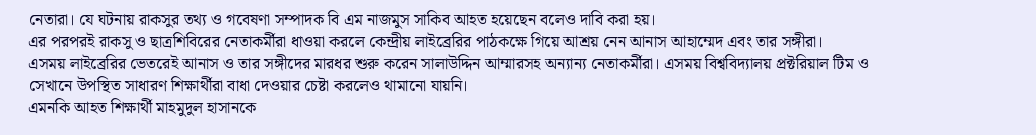নেতারা। যে ঘটনায় রাকসুর তথ্য ও গবেষণা সম্পাদক বি এম নাজমুস সাকিব আহত হয়েছেন বলেও দাবি করা হয়।
এর পরপরই রাকসু ও ছাত্রশিবিরের নেতাকর্মীরা ধাওয়া করলে কেন্দ্রীয় লাইব্রেরির পাঠকক্ষে গিয়ে আশ্রয় নেন আনাস আহাম্মেদ এবং তার সঙ্গীরা।
এসময় লাইব্রেরির ভেতরেই আনাস ও তার সঙ্গীদের মারধর শুরু করেন সালাউদ্দিন আম্মারসহ অন্যান্য নেতাকর্মীরা। এসময় বিশ্ববিদ্যালয় প্রক্টরিয়াল টিম ও সেখানে উপস্থিত সাধারণ শিক্ষার্থীরা বাধা দেওয়ার চেষ্টা করলেও থামানো যায়নি।
এমনকি আহত শিক্ষার্থী মাহমুদুল হাসানকে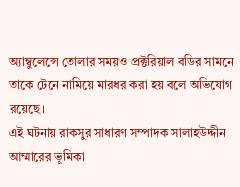অ্যাম্বুলেন্সে তোলার সময়ও প্রক্টরিয়াল বডির সামনে তাকে টেনে নামিয়ে মারধর করা হয় বলে অভিযোগ রয়েছে।
এই ঘটনায় রাকসুর সাধারণ সম্পাদক সালাহউদ্দীন আম্মারের ভূমিকা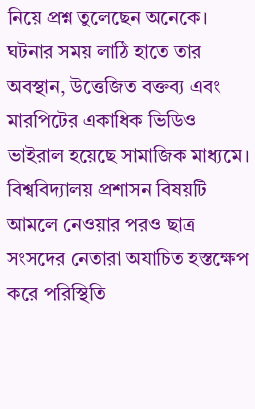নিয়ে প্রশ্ন তুলেছেন অনেকে। ঘটনার সময় লাঠি হাতে তার অবস্থান, উত্তেজিত বক্তব্য এবং মারপিটের একাধিক ভিডিও ভাইরাল হয়েছে সামাজিক মাধ্যমে।
বিশ্ববিদ্যালয় প্রশাসন বিষয়টি আমলে নেওয়ার পরও ছাত্র সংসদের নেতারা অযাচিত হস্তক্ষেপ করে পরিস্থিতি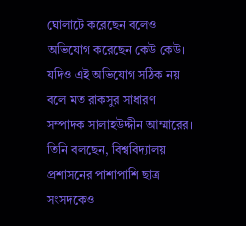ঘোলাটে করেছেন বলেও অভিযোগ করেছেন কেউ কেউ।
যদিও এই অভিযোগ সঠিক নয় বলে মত রাকসুর সাধারণ সম্পাদক সালাহউদ্দীন আম্মারের। তিনি বলছেন, বিশ্ববিদ্যালয় প্রশাসনের পাশাপাশি ছাত্র সংসদকেও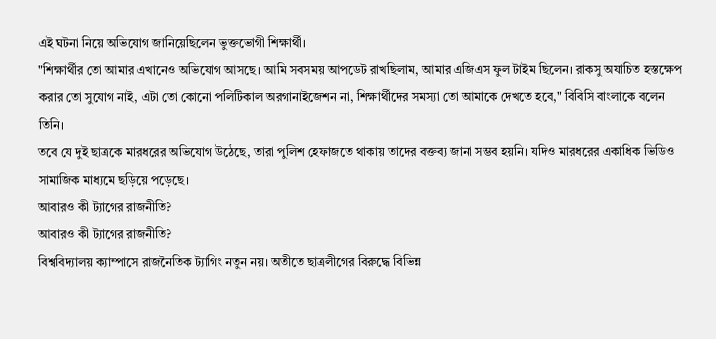এই ঘটনা নিয়ে অভিযোগ জানিয়েছিলেন ভুক্তভোগী শিক্ষার্থী।
"শিক্ষার্থীর তো আমার এখানেও অভিযোগ আসছে। আমি সবসময় আপডেট রাখছিলাম, আমার এজিএস ফুল টাইম ছিলেন। রাকসু অযাচিত হস্তক্ষেপ করার তো সুযোগ নাই, এটা তো কোনো পলিটিকাল অরগানাইজেশন না, শিক্ষার্থীদের সমস্যা তো আমাকে দেখতে হবে," বিবিসি বাংলাকে বলেন তিনি।
তবে যে দুই ছাত্রকে মারধরের অভিযোগ উঠেছে, তারা পুলিশ হেফাজতে থাকায় তাদের বক্তব্য জানা সম্ভব হয়নি। যদিও মারধরের একাধিক ভিডিও সামাজিক মাধ্যমে ছড়িয়ে পড়েছে।
আবারও কী ট্যাগের রাজনীতি?
আবারও কী ট্যাগের রাজনীতি?
বিশ্ববিদ্যালয় ক্যাম্পাসে রাজনৈতিক ট্যাগিং নতুন নয়। অতীতে ছাত্রলীগের বিরুদ্ধে বিভিন্ন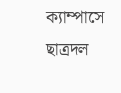ক্যাম্পাসে ছাত্রদল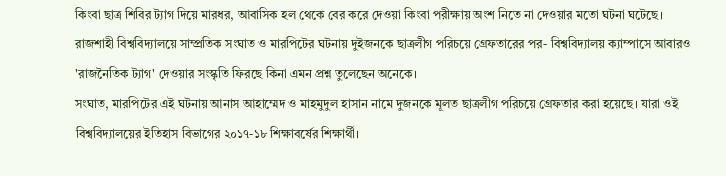কিংবা ছাত্র শিবির ট্যাগ দিয়ে মারধর, আবাসিক হল থেকে বের করে দেওয়া কিংবা পরীক্ষায় অংশ নিতে না দেওয়ার মতো ঘটনা ঘটেছে।
রাজশাহী বিশ্ববিদ্যালয়ে সাম্প্রতিক সংঘাত ও মারপিটের ঘটনায় দুইজনকে ছাত্রলীগ পরিচয়ে গ্রেফতারের পর- বিশ্ববিদ্যালয় ক্যাম্পাসে আবারও 'রাজনৈতিক ট্যাগ' দেওয়ার সংস্কৃতি ফিরছে কিনা এমন প্রশ্ন তুলেছেন অনেকে।
সংঘাত, মারপিটের এই ঘটনায় আনাস আহাম্মেদ ও মাহমুদুল হাসান নামে দুজনকে মূলত ছাত্রলীগ পরিচয়ে গ্রেফতার করা হয়েছে। যারা ওই বিশ্ববিদ্যালয়ের ইতিহাস বিভাগের ২০১৭-১৮ শিক্ষাবর্ষের শিক্ষার্থী।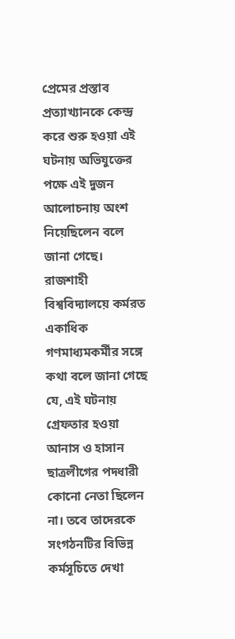প্রেমের প্রস্তাব প্রত্যাখ্যানকে কেন্দ্র করে শুরু হওয়া এই ঘটনায় অভিযুক্তের পক্ষে এই দুজন আলোচনায় অংশ নিয়েছিলেন বলে জানা গেছে।
রাজশাহী বিশ্ববিদ্যালয়ে কর্মরত একাধিক গণমাধ্যমকর্মীর সঙ্গে কথা বলে জানা গেছে যে, এই ঘটনায় গ্রেফতার হওয়া আনাস ও হাসান ছাত্রলীগের পদধারী কোনো নেতা ছিলেন না। তবে তাদেরকে সংগঠনটির বিভিন্ন কর্মসূচিতে দেখা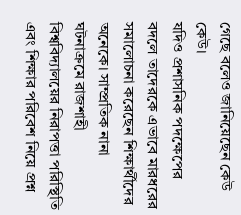গেছে বলেও জানিয়েছেন কেউ কেউ।
যদিও প্রশাসনিক পদক্ষেপের বদলে তাদেরকে এভাবে মারধরের সমালোচনা করেছেন শিক্ষার্থীদের অনেকে। সাম্প্রতিক নানা ঘটনাক্রমে রাজশাহী বিশ্ববিদ্যালয়ের নিরাপত্তা পরিস্থিতি এবং শিক্ষার পরিবেশ নিয়ে প্রশ্ন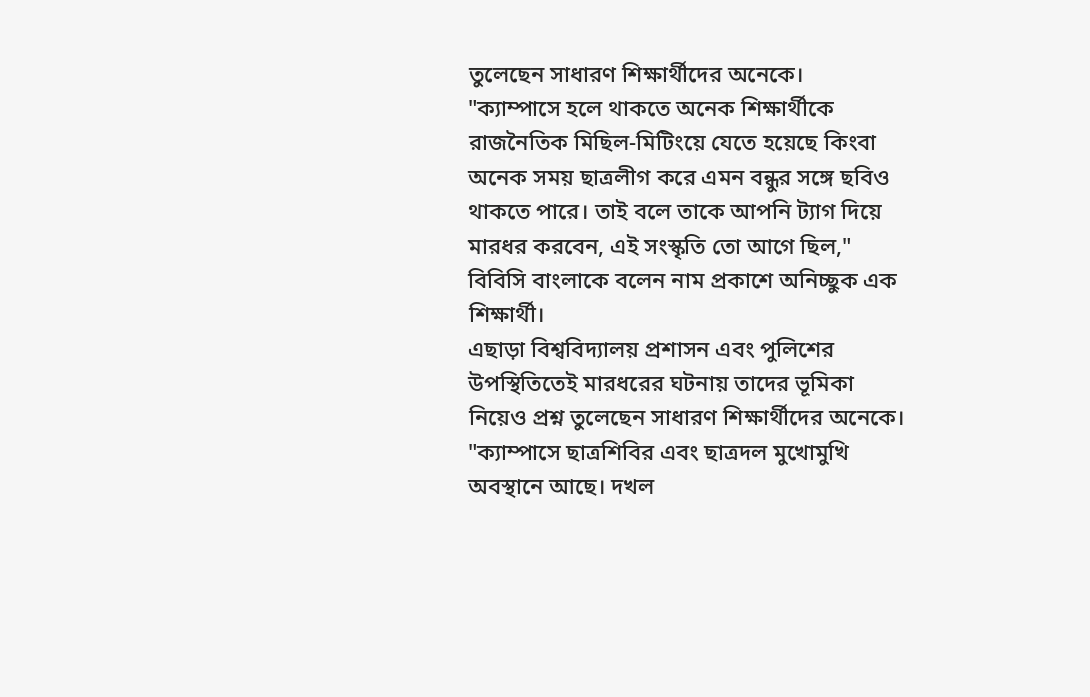তুলেছেন সাধারণ শিক্ষার্থীদের অনেকে।
"ক্যাম্পাসে হলে থাকতে অনেক শিক্ষার্থীকে রাজনৈতিক মিছিল-মিটিংয়ে যেতে হয়েছে কিংবা অনেক সময় ছাত্রলীগ করে এমন বন্ধুর সঙ্গে ছবিও থাকতে পারে। তাই বলে তাকে আপনি ট্যাগ দিয়ে মারধর করবেন, এই সংস্কৃতি তো আগে ছিল," বিবিসি বাংলাকে বলেন নাম প্রকাশে অনিচ্ছুক এক শিক্ষার্থী।
এছাড়া বিশ্ববিদ্যালয় প্রশাসন এবং পুলিশের উপস্থিতিতেই মারধরের ঘটনায় তাদের ভূমিকা নিয়েও প্রশ্ন তুলেছেন সাধারণ শিক্ষার্থীদের অনেকে।
"ক্যাম্পাসে ছাত্রশিবির এবং ছাত্রদল মুখোমুখি অবস্থানে আছে। দখল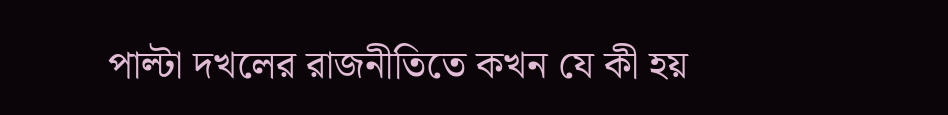পাল্টা দখলের রাজনীতিতে কখন যে কী হয়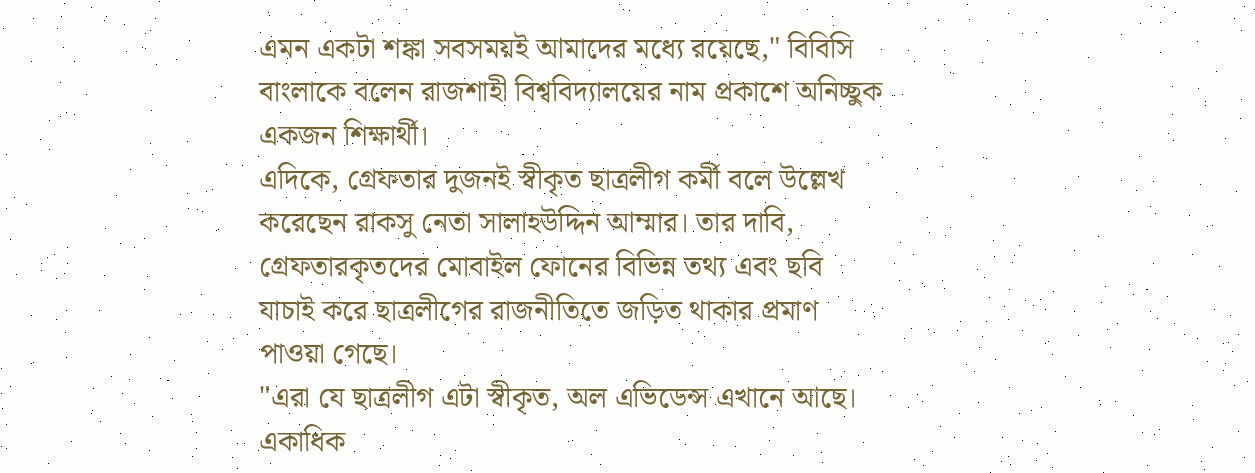এমন একটা শঙ্কা সবসময়ই আমাদের মধ্যে রয়েছে," বিবিসি বাংলাকে বলেন রাজশাহী বিশ্ববিদ্যালয়ের নাম প্রকাশে অনিচ্ছুক একজন শিক্ষার্থী।
এদিকে, গ্রেফতার দুজনই স্বীকৃত ছাত্রলীগ কর্মী বলে উল্লেখ করেছেন রাকসু নেতা সালাহউদ্দিন আম্মার। তার দাবি, গ্রেফতারকৃতদের মোবাইল ফোনের বিভিন্ন তথ্য এবং ছবি যাচাই করে ছাত্রলীগের রাজনীতিতে জড়িত থাকার প্রমাণ পাওয়া গেছে।
"এরা যে ছাত্রলীগ এটা স্বীকৃত, অল এভিডেন্স এখানে আছে। একাধিক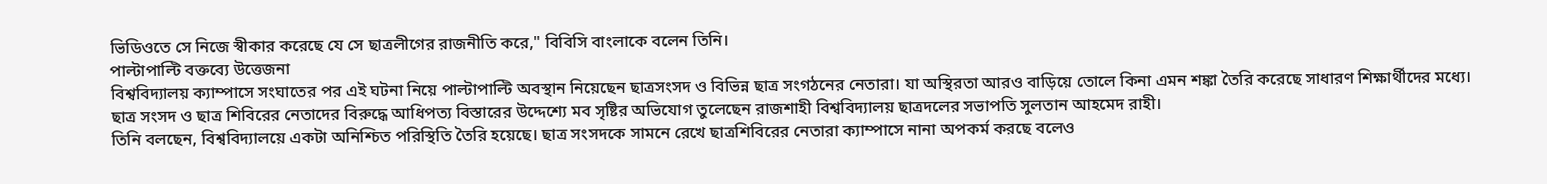ভিডিওতে সে নিজে স্বীকার করেছে যে সে ছাত্রলীগের রাজনীতি করে," বিবিসি বাংলাকে বলেন তিনি।
পাল্টাপাল্টি বক্তব্যে উত্তেজনা
বিশ্ববিদ্যালয় ক্যাম্পাসে সংঘাতের পর এই ঘটনা নিয়ে পাল্টাপাল্টি অবস্থান নিয়েছেন ছাত্রসংসদ ও বিভিন্ন ছাত্র সংগঠনের নেতারা। যা অস্থিরতা আরও বাড়িয়ে তোলে কিনা এমন শঙ্কা তৈরি করেছে সাধারণ শিক্ষার্থীদের মধ্যে।
ছাত্র সংসদ ও ছাত্র শিবিরের নেতাদের বিরুদ্ধে আধিপত্য বিস্তারের উদ্দেশ্যে মব সৃষ্টির অভিযোগ তুলেছেন রাজশাহী বিশ্ববিদ্যালয় ছাত্রদলের সভাপতি সুলতান আহমেদ রাহী।
তিনি বলছেন, বিশ্ববিদ্যালয়ে একটা অনিশ্চিত পরিস্থিতি তৈরি হয়েছে। ছাত্র সংসদকে সামনে রেখে ছাত্রশিবিরের নেতারা ক্যাম্পাসে নানা অপকর্ম করছে বলেও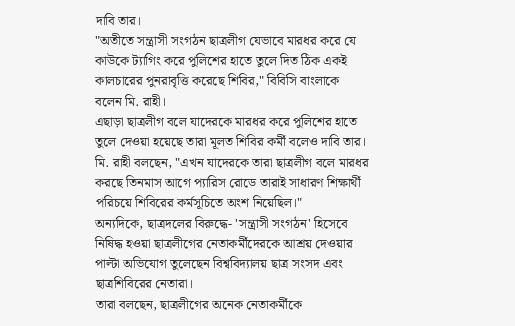দাবি তার।
"অতীতে সন্ত্রাসী সংগঠন ছাত্রলীগ যেভাবে মারধর করে যে কাউকে ট্যাগিং করে পুলিশের হাতে তুলে দিত ঠিক একই কালচারের পুনরাবৃত্তি করেছে শিবির," বিবিসি বাংলাকে বলেন মি. রাহী।
এছাড়া ছাত্রলীগ বলে যাদেরকে মারধর করে পুলিশের হাতে তুলে দেওয়া হয়েছে তারা মূলত শিবির কর্মী বলেও দাবি তার।
মি. রাহী বলছেন, "এখন যাদেরকে তারা ছাত্রলীগ বলে মারধর করছে তিনমাস আগে প্যারিস রোডে তারাই সাধারণ শিক্ষার্থী পরিচয়ে শিবিরের কর্মসূচিতে অংশ নিয়েছিল।"
অন্যদিকে, ছাত্রদলের বিরুদ্ধে- 'সন্ত্রাসী সংগঠন' হিসেবে নিষিদ্ধ হওয়া ছাত্রলীগের নেতাকর্মীদেরকে আশ্রয় দেওয়ার পাল্টা অভিযোগ তুলেছেন বিশ্ববিদ্যালয় ছাত্র সংসদ এবং ছাত্রশিবিরের নেতারা।
তারা বলছেন, ছাত্রলীগের অনেক নেতাকর্মীকে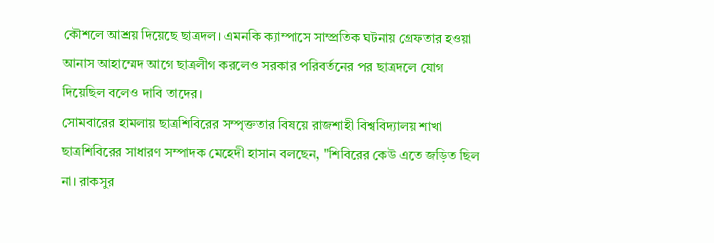কৌশলে আশ্রয় দিয়েছে ছাত্রদল। এমনকি ক্যাম্পাসে সাম্প্রতিক ঘটনায় গ্রেফতার হওয়া আনাস আহাম্মেদ আগে ছাত্রলীগ করলেও সরকার পরিবর্তনের পর ছাত্রদলে যোগ দিয়েছিল বলেও দাবি তাদের।
সোমবারের হামলায় ছাত্রশিবিরের সম্পৃক্ততার বিষয়ে রাজশাহী বিশ্ববিদ্যালয় শাখা ছাত্রশিবিরের সাধারণ সম্পাদক মেহেদী হাসান বলছেন, "শিবিরের কেউ এতে জড়িত ছিল না। রাকসুর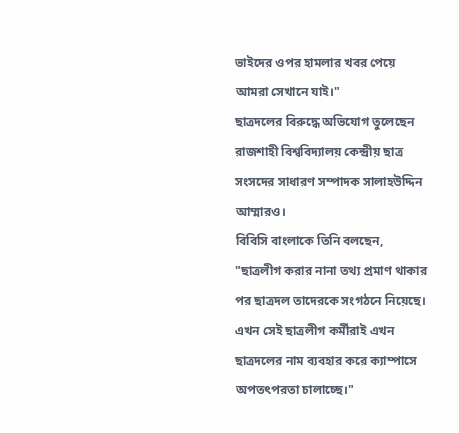ভাইদের ওপর হামলার খবর পেয়ে আমরা সেখানে যাই।"
ছাত্রদলের বিরুদ্ধে অভিযোগ তুলেছেন রাজশাহী বিশ্ববিদ্যালয় কেন্দ্রীয় ছাত্র সংসদের সাধারণ সম্পাদক সালাহউদ্দিন আম্মারও।
বিবিসি বাংলাকে তিনি বলছেন, "ছাত্রলীগ করার নানা তথ্য প্রমাণ থাকার পর ছাত্রদল তাদেরকে সংগঠনে নিয়েছে। এখন সেই ছাত্রলীগ কর্মীরাই এখন ছাত্রদলের নাম ব্যবহার করে ক্যাম্পাসে অপতৎপরতা চালাচ্ছে।"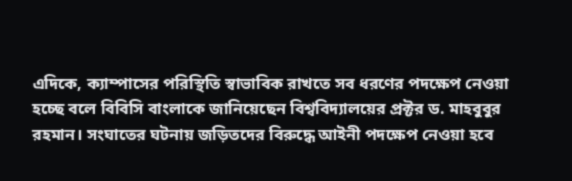এদিকে, ক্যাম্পাসের পরিস্থিতি স্বাভাবিক রাখতে সব ধরণের পদক্ষেপ নেওয়া হচ্ছে বলে বিবিসি বাংলাকে জানিয়েছেন বিশ্ববিদ্যালয়ের প্রক্টর ড. মাহবুবুর রহমান। সংঘাতের ঘটনায় জড়িতদের বিরুদ্ধে আইনী পদক্ষেপ নেওয়া হবে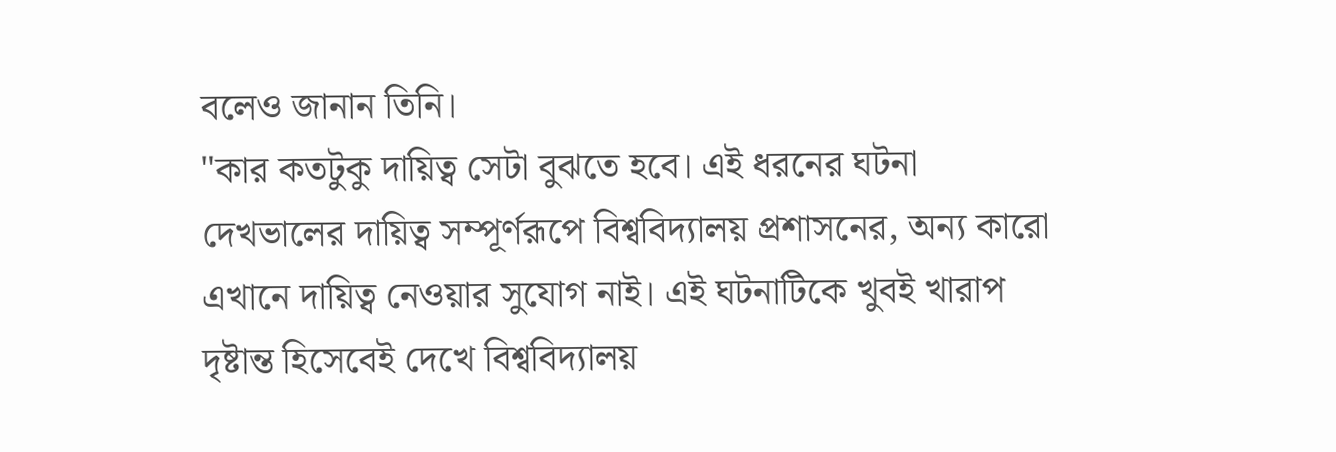বলেও জানান তিনি।
"কার কতটুকু দায়িত্ব সেটা বুঝতে হবে। এই ধরনের ঘটনা দেখভালের দায়িত্ব সম্পূর্ণরূপে বিশ্ববিদ্যালয় প্রশাসনের, অন্য কারো এখানে দায়িত্ব নেওয়ার সুযোগ নাই। এই ঘটনাটিকে খুবই খারাপ দৃষ্টান্ত হিসেবেই দেখে বিশ্ববিদ্যালয়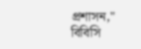প্রশাসন," বিবিসি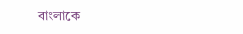বাংলাকে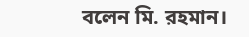বলেন মি. রহমান।